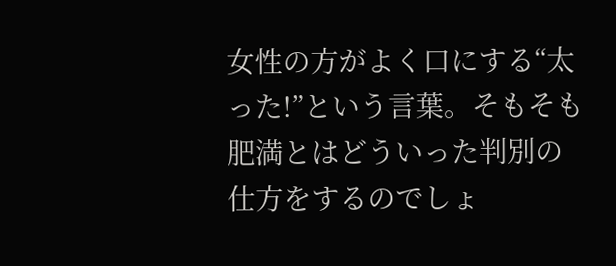女性の方がよく口にする“太った!”という言葉。そもそも肥満とはどういった判別の仕方をするのでしょ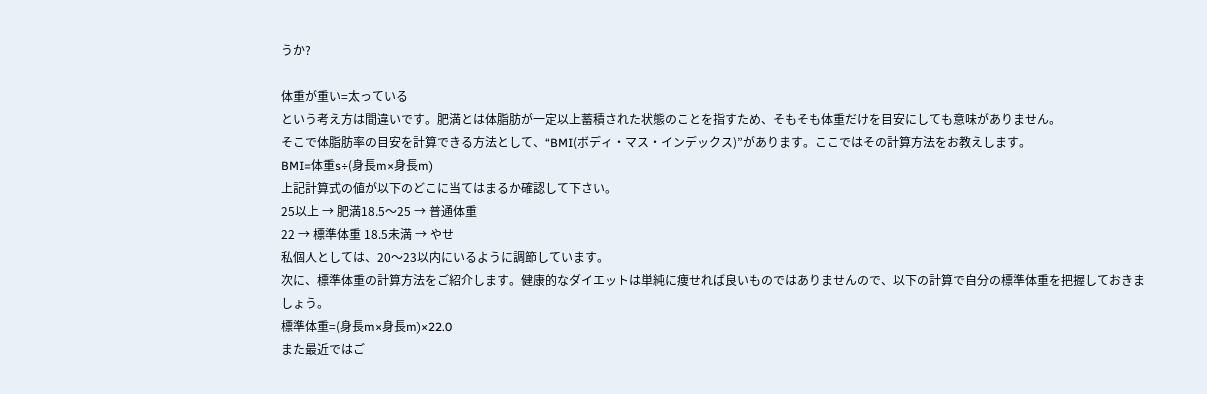うか?

体重が重い=太っている
という考え方は間違いです。肥満とは体脂肪が一定以上蓄積された状態のことを指すため、そもそも体重だけを目安にしても意味がありません。
そこで体脂肪率の目安を計算できる方法として、“BMI(ボディ・マス・インデックス)”があります。ここではその計算方法をお教えします。
BMI=体重s÷(身長m×身長m)
上記計算式の値が以下のどこに当てはまるか確認して下さい。
25以上 → 肥満18.5〜25 → 普通体重
22 → 標準体重 18.5未満 → やせ
私個人としては、20〜23以内にいるように調節しています。
次に、標準体重の計算方法をご紹介します。健康的なダイエットは単純に痩せれば良いものではありませんので、以下の計算で自分の標準体重を把握しておきましょう。
標準体重=(身長m×身長m)×22.0
また最近ではご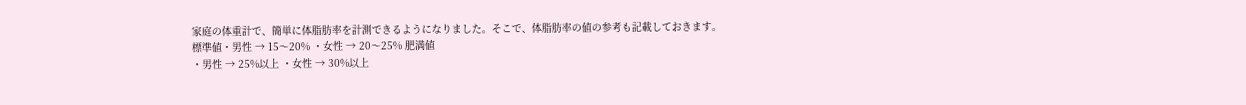家庭の体重計で、簡単に体脂肪率を計測できるようになりました。そこで、体脂肪率の値の参考も記載しておきます。
標準値・男性 → 15〜20% ・女性 → 20〜25% 肥満値
・男性 → 25%以上 ・女性 → 30%以上